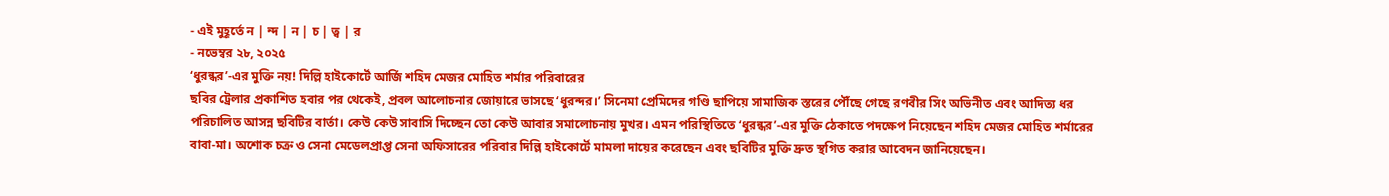- এই মুহূর্তে ন | ন্দ | ন | চ | ত্ব | র
- নভেম্বর ২৮, ২০২৫
‘ধুরন্ধর’-এর মুক্তি নয়! দিল্লি হাইকোর্টে আর্জি শহিদ মেজর মোহিত শর্মার পরিবারের
ছবির ট্রেলার প্রকাশিত হবার পর থেকেই, প্রবল আলোচনার জোয়ারে ভাসছে ‘ধুরন্দর।’ সিনেমা প্রেমিদের গণ্ডি ছাপিয়ে সামাজিক স্তরের পৌঁছে গেছে রণবীর সিং অভিনীত এবং আদিত্য ধর পরিচালিত আসন্ন ছবিটির বার্তা। কেউ কেউ সাবাসি দিচ্ছেন তো কেউ আবার সমালোচনায় মুখর। এমন পরিস্থিতিতে ‘ধুরন্ধর’-এর মুক্তি ঠেকাতে পদক্ষেপ নিয়েছেন শহিদ মেজর মোহিত শর্মারের বাবা-মা। অশোক চক্র ও সেনা মেডেলপ্রাপ্ত সেনা অফিসারের পরিবার দিল্লি হাইকোর্টে মামলা দায়ের করেছেন এবং ছবিটির মুক্তি দ্রুত স্থগিত করার আবেদন জানিয়েছেন।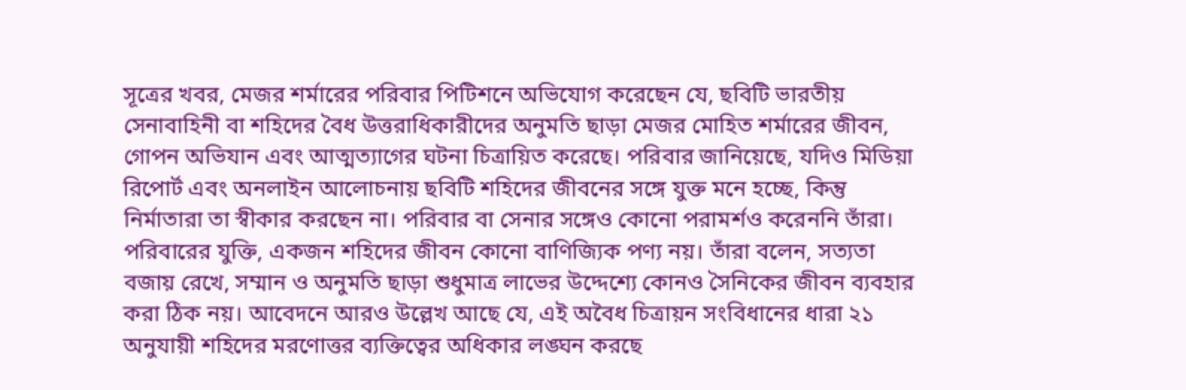সূত্রের খবর, মেজর শর্মারের পরিবার পিটিশনে অভিযোগ করেছেন যে, ছবিটি ভারতীয় সেনাবাহিনী বা শহিদের বৈধ উত্তরাধিকারীদের অনুমতি ছাড়া মেজর মোহিত শর্মারের জীবন, গোপন অভিযান এবং আত্মত্যাগের ঘটনা চিত্রায়িত করেছে। পরিবার জানিয়েছে, যদিও মিডিয়া রিপোর্ট এবং অনলাইন আলোচনায় ছবিটি শহিদের জীবনের সঙ্গে যুক্ত মনে হচ্ছে, কিন্তু নির্মাতারা তা স্বীকার করছেন না। পরিবার বা সেনার সঙ্গেও কোনো পরামর্শও করেননি তাঁরা। পরিবারের যুক্তি, একজন শহিদের জীবন কোনো বাণিজ্যিক পণ্য নয়। তাঁরা বলেন, সত্যতা বজায় রেখে, সম্মান ও অনুমতি ছাড়া শুধুমাত্র লাভের উদ্দেশ্যে কোনও সৈনিকের জীবন ব্যবহার করা ঠিক নয়। আবেদনে আরও উল্লেখ আছে যে, এই অবৈধ চিত্রায়ন সংবিধানের ধারা ২১ অনুযায়ী শহিদের মরণোত্তর ব্যক্তিত্বের অধিকার লঙ্ঘন করছে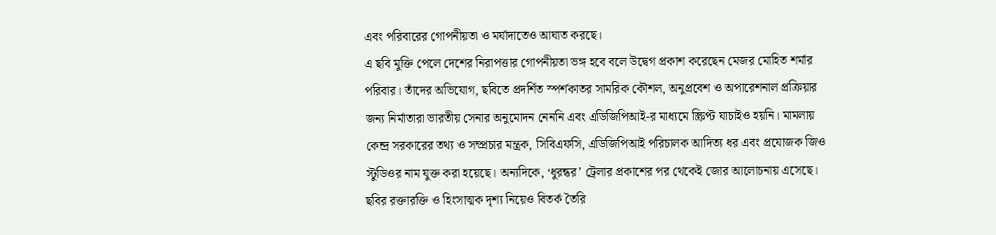এবং পরিবারের গোপনীয়তা ও মর্যাদাতেও আঘাত করছে।
এ ছবি মুক্তি পেলে দেশের নিরাপত্তার গোপনীয়তা ভঙ্গ হবে বলে উদ্বেগ প্রকাশ করেছেন মেজর মোহিত শর্মার পরিবার। তাঁদের অভিযোগ, ছবিতে প্রদর্শিত স্পর্শকাতর সামরিক কৌশল, অনুপ্রবেশ ও অপারেশনাল প্রক্রিয়ার জন্য নির্মাতারা ভারতীয় সেনার অনুমোদন নেননি এবং এডিজিপিআই-র মাধ্যমে স্ক্রিপ্ট যাচাইও হয়নি। মামলায় কেন্দ্র সরকারের তথ্য ও সম্প্রচার মন্ত্রক, সিবিএফসি, এডিজিপিআই পরিচালক আদিত্য ধর এবং প্রযোজক জিও স্টুডিওর নাম যুক্ত করা হয়েছে। অন্যদিকে, ‘ধুরন্ধর’ ট্রেলার প্রকাশের পর থেকেই জোর আলোচনায় এসেছে। ছবির রক্তারক্তি ও হিংসাত্মক দৃশ্য নিয়েও বিতর্ক তৈরি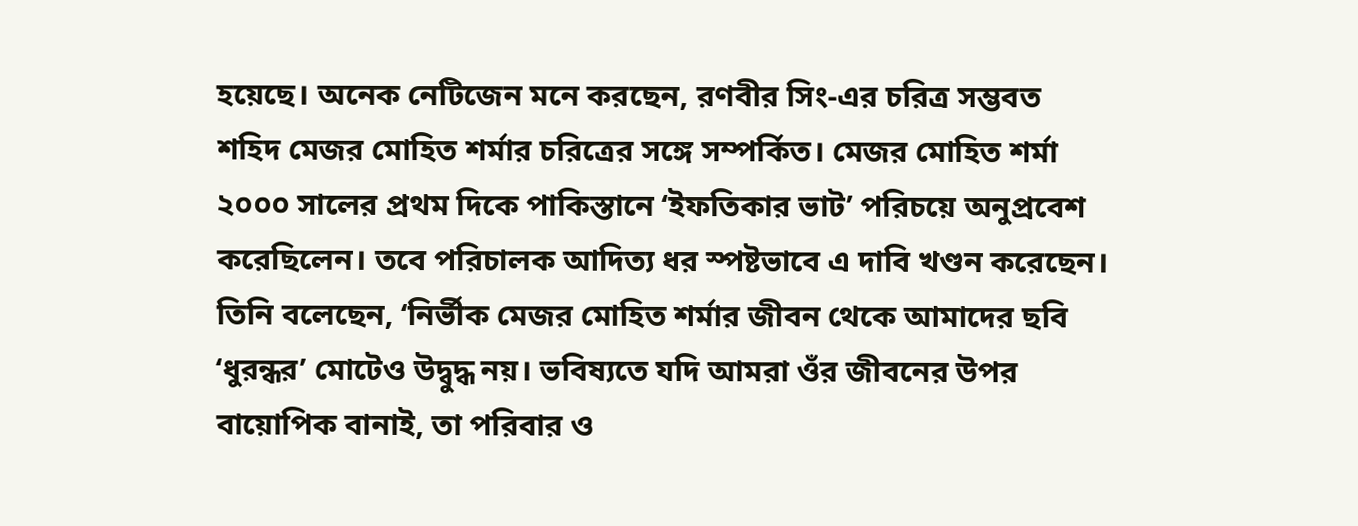হয়েছে। অনেক নেটিজেন মনে করছেন, রণবীর সিং-এর চরিত্র সম্ভবত শহিদ মেজর মোহিত শর্মার চরিত্রের সঙ্গে সম্পর্কিত। মেজর মোহিত শর্মা ২০০০ সালের প্রথম দিকে পাকিস্তানে ‘ইফতিকার ভাট’ পরিচয়ে অনুপ্রবেশ করেছিলেন। তবে পরিচালক আদিত্য ধর স্পষ্টভাবে এ দাবি খণ্ডন করেছেন। তিনি বলেছেন, ‘নির্ভীক মেজর মোহিত শর্মার জীবন থেকে আমাদের ছবি ‘ধুরন্ধর’ মোটেও উদ্বুদ্ধ নয়। ভবিষ্যতে যদি আমরা ওঁর জীবনের উপর বায়োপিক বানাই, তা পরিবার ও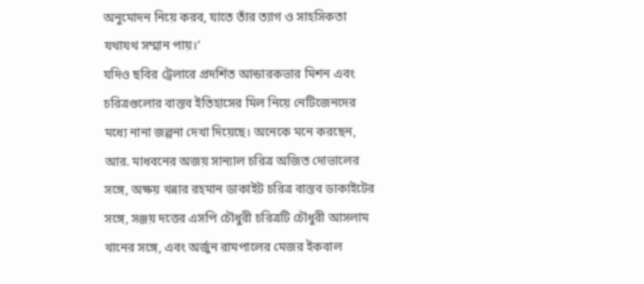অনুমোদন নিয়ে করব, যাতে তাঁর ত্যাগ ও সাহসিকতা যথাযথ সম্মান পায়।’
যদিও ছবির ট্রেলারে প্রদর্শিত আন্ডারকভার মিশন এবং চরিত্রগুলোর বাস্তব ইতিহাসের মিল নিয়ে নেটিজেনদের মধ্যে নানা জল্পনা দেখা দিয়েছে। অনেকে মনে করছেন, আর. মাধবনের অজয় সান্যাল চরিত্র অজিত দোভালের সঙ্গে, অক্ষয় খন্নার রহমান ডাকাইট চরিত্র বাস্তব ডাকাইটের সঙ্গে, সঞ্জয় দত্তের এসপি চৌধুরী চরিত্রটি চৌধুরী আসলাম খানের সঙ্গে, এবং অর্জুন রামপালের মেজর ইকবাল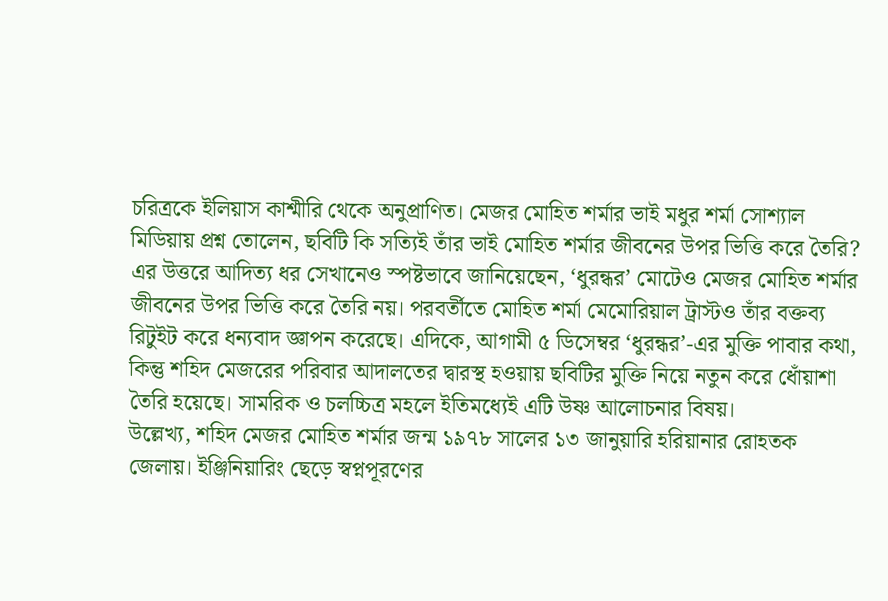চরিত্রকে ইলিয়াস কাশ্মীরি থেকে অনুপ্রাণিত। মেজর মোহিত শর্মার ভাই মধুর শর্মা সোশ্যাল মিডিয়ায় প্রশ্ন তোলেন, ছবিটি কি সত্যিই তাঁর ভাই মোহিত শর্মার জীবনের উপর ভিত্তি করে তৈরি? এর উত্তরে আদিত্য ধর সেখানেও স্পষ্টভাবে জানিয়েছেন, ‘ধুরন্ধর’ মোটেও মেজর মোহিত শর্মার জীবনের উপর ভিত্তি করে তৈরি নয়। পরবর্তীতে মোহিত শর্মা মেমোরিয়াল ট্রাস্টও তাঁর বক্তব্য রিটুইট করে ধন্যবাদ জ্ঞাপন করেছে। এদিকে, আগামী ৫ ডিসেম্বর ‘ধুরন্ধর’-এর মুক্তি পাবার কথা, কিন্তু শহিদ মেজরের পরিবার আদালতের দ্বারস্থ হওয়ায় ছবিটির মুক্তি নিয়ে নতুন করে ধোঁয়াশা তৈরি হয়েছে। সামরিক ও চলচ্চিত্র মহলে ইতিমধ্যেই এটি উষ্ণ আলোচনার বিষয়।
উল্লেখ্য, শহিদ মেজর মোহিত শর্মার জন্ম ১৯৭৮ সালের ১৩ জানুয়ারি হরিয়ানার রোহতক জেলায়। ইঞ্জিনিয়ারিং ছেড়ে স্বপ্নপূরণের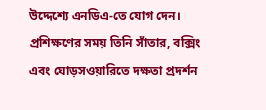উদ্দেশ্যে এনডিএ-তে যোগ দেন। প্রশিক্ষণের সময় তিনি সাঁতার, বক্সিং এবং ঘোড়সওয়ারিতে দক্ষতা প্রদর্শন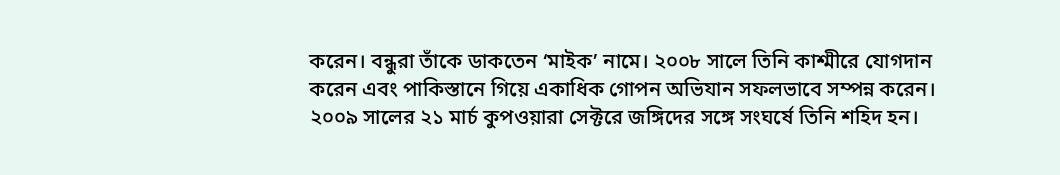করেন। বন্ধুরা তাঁকে ডাকতেন ‘মাইক’ নামে। ২০০৮ সালে তিনি কাশ্মীরে যোগদান করেন এবং পাকিস্তানে গিয়ে একাধিক গোপন অভিযান সফলভাবে সম্পন্ন করেন। ২০০৯ সালের ২১ মার্চ কুপওয়ারা সেক্টরে জঙ্গিদের সঙ্গে সংঘর্ষে তিনি শহিদ হন।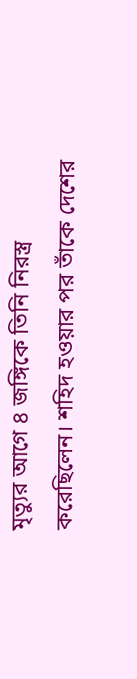মৃত্যুর আগে ৪ জঙ্গিকে তিনি নিরস্ত্র করেছিলেন। শহিদ হওয়ার পর তাঁকে দেশের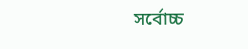সর্বোচ্চ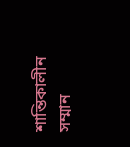শান্তিকালীন সম্মান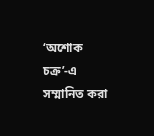‘অশোক চক্র’-এ সম্মানিত করা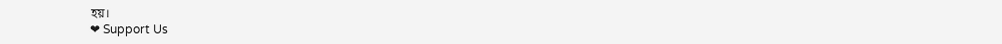হয়।
❤ Support Us